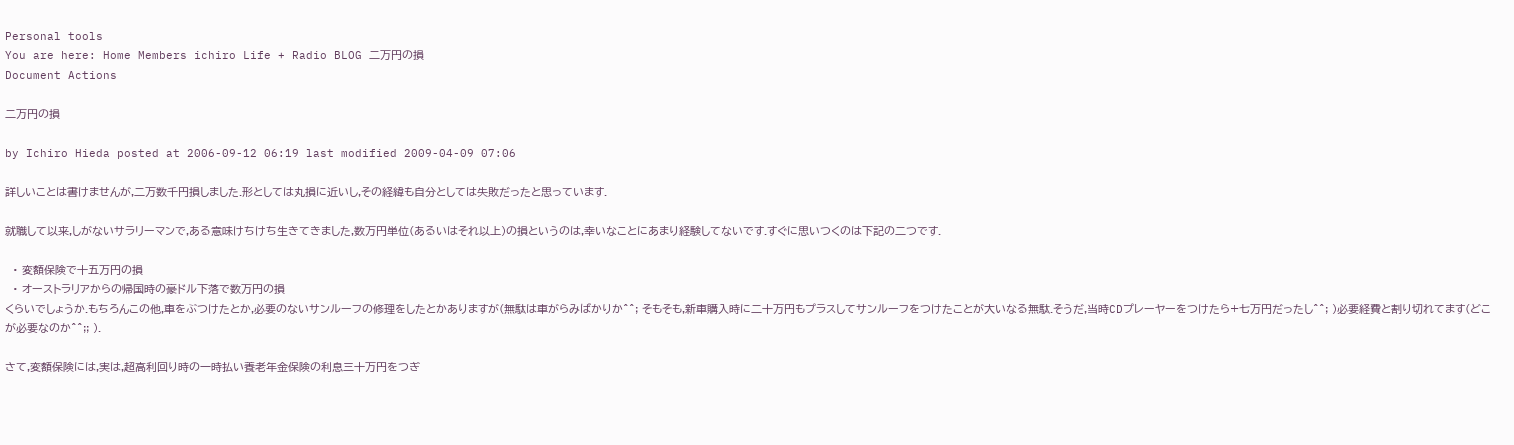Personal tools
You are here: Home Members ichiro Life + Radio BLOG 二万円の損
Document Actions

二万円の損

by Ichiro Hieda posted at 2006-09-12 06:19 last modified 2009-04-09 07:06

詳しいことは書けませんが,二万数千円損しました.形としては丸損に近いし,その経緯も自分としては失敗だったと思っています.

就職して以来,しがないサラリーマンで,ある意味けちけち生きてきました,数万円単位(あるいはそれ以上)の損というのは,幸いなことにあまり経験してないです.すぐに思いつくのは下記の二つです.

  • 変額保険で十五万円の損
  • オーストラリアからの帰国時の豪ドル下落で数万円の損
くらいでしょうか.もちろんこの他,車をぶつけたとか,必要のないサンルーフの修理をしたとかありますが(無駄は車がらみばかりか^^; そもそも,新車購入時に二十万円もプラスしてサンルーフをつけたことが大いなる無駄.そうだ,当時CDプレーヤーをつけたら+七万円だったし^^; )必要経費と割り切れてます(どこが必要なのか^^;; ).

さて,変額保険には,実は,超高利回り時の一時払い養老年金保険の利息三十万円をつぎ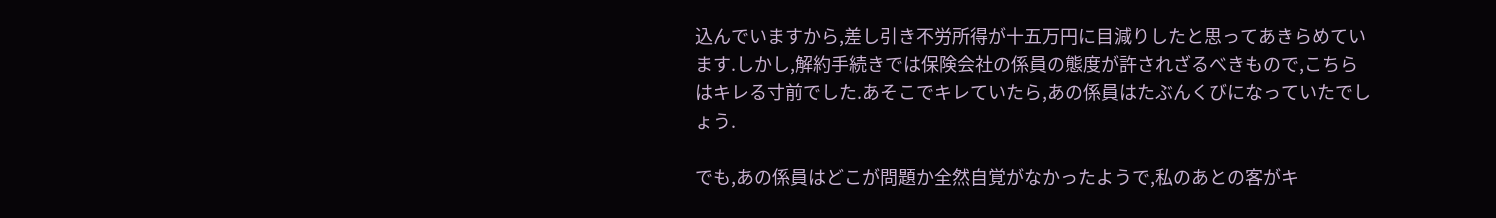込んでいますから,差し引き不労所得が十五万円に目減りしたと思ってあきらめています.しかし,解約手続きでは保険会社の係員の態度が許されざるべきもので,こちらはキレる寸前でした.あそこでキレていたら,あの係員はたぶんくびになっていたでしょう.

でも,あの係員はどこが問題か全然自覚がなかったようで,私のあとの客がキ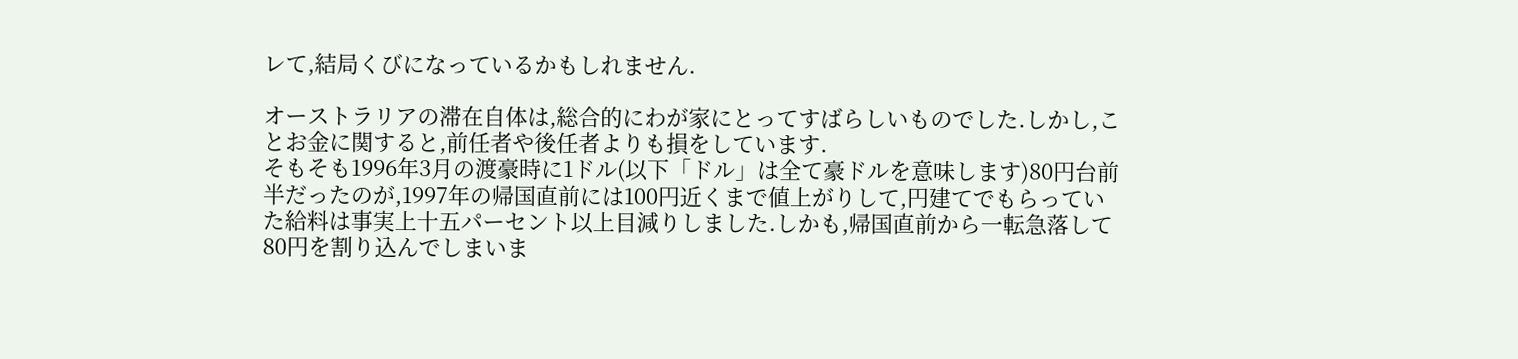レて,結局くびになっているかもしれません.

オーストラリアの滞在自体は,総合的にわが家にとってすばらしいものでした.しかし,ことお金に関すると,前任者や後任者よりも損をしています.
そもそも1996年3月の渡豪時に1ドル(以下「ドル」は全て豪ドルを意味します)80円台前半だったのが,1997年の帰国直前には100円近くまで値上がりして,円建てでもらっていた給料は事実上十五パーセント以上目減りしました.しかも,帰国直前から一転急落して80円を割り込んでしまいま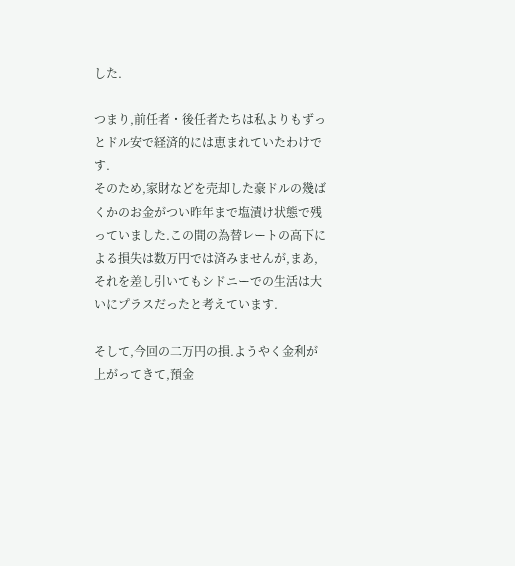した.

つまり,前任者・後任者たちは私よりもずっとドル安で経済的には恵まれていたわけです.
そのため,家財などを売却した豪ドルの幾ばくかのお金がつい昨年まで塩漬け状態で残っていました.この間の為替レートの高下による損失は数万円では済みませんが,まあ,それを差し引いてもシドニーでの生活は大いにプラスだったと考えています.

そして,今回の二万円の損.ようやく金利が上がってきて,預金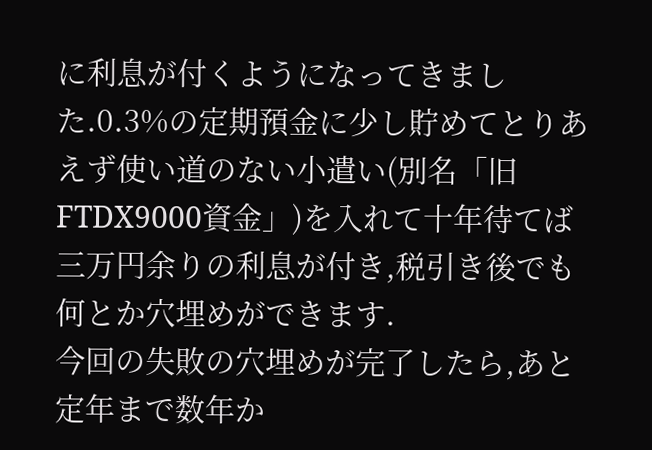に利息が付くようになってきました.0.3%の定期預金に少し貯めてとりあえず使い道のない小遣い(別名「旧FTDX9000資金」)を入れて十年待てば三万円余りの利息が付き,税引き後でも何とか穴埋めができます.
今回の失敗の穴埋めが完了したら,あと定年まで数年か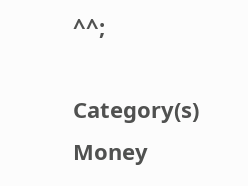^^;

Category(s)
Money